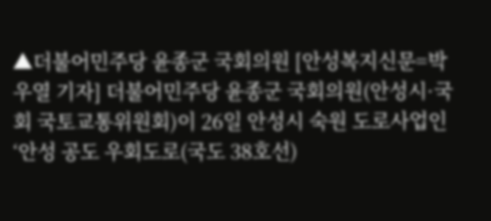▲더불어민주당 윤종군 국회의원 [안성복지신문=박우열 기자] 더불어민주당 윤종군 국회의원(안성시·국회 국토교통위원회)이 26일 안성시 숙원 도로사업인 ‘안성 공도 우회도로(국도 38호선)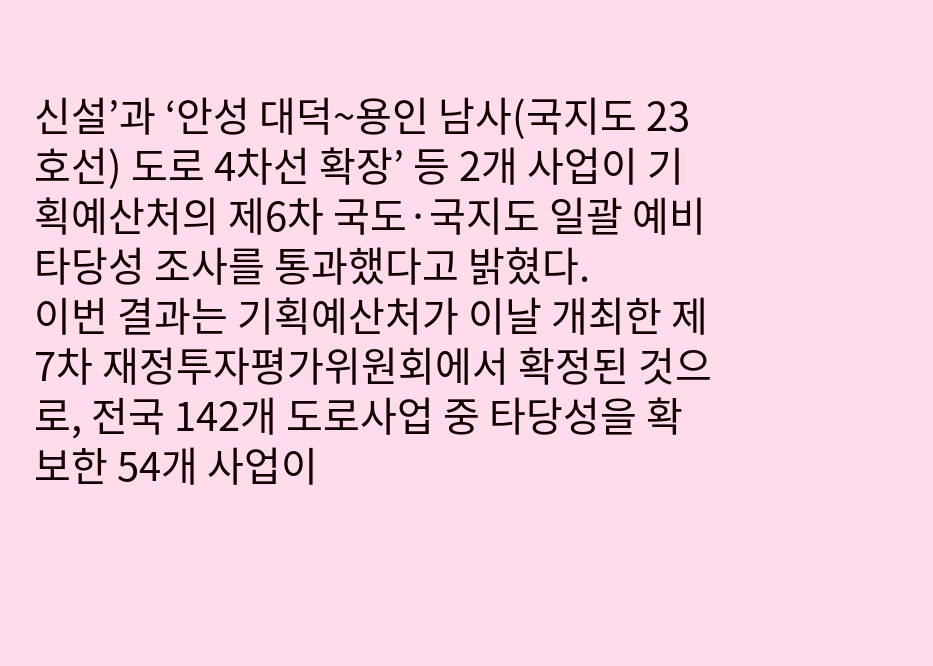신설’과 ‘안성 대덕~용인 남사(국지도 23호선) 도로 4차선 확장’ 등 2개 사업이 기획예산처의 제6차 국도·국지도 일괄 예비타당성 조사를 통과했다고 밝혔다.
이번 결과는 기획예산처가 이날 개최한 제7차 재정투자평가위원회에서 확정된 것으로, 전국 142개 도로사업 중 타당성을 확보한 54개 사업이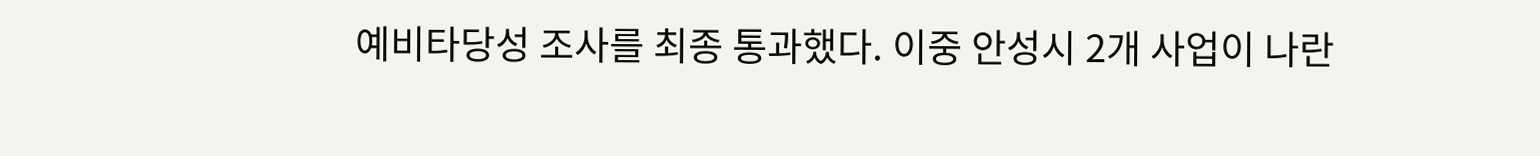예비타당성 조사를 최종 통과했다. 이중 안성시 2개 사업이 나란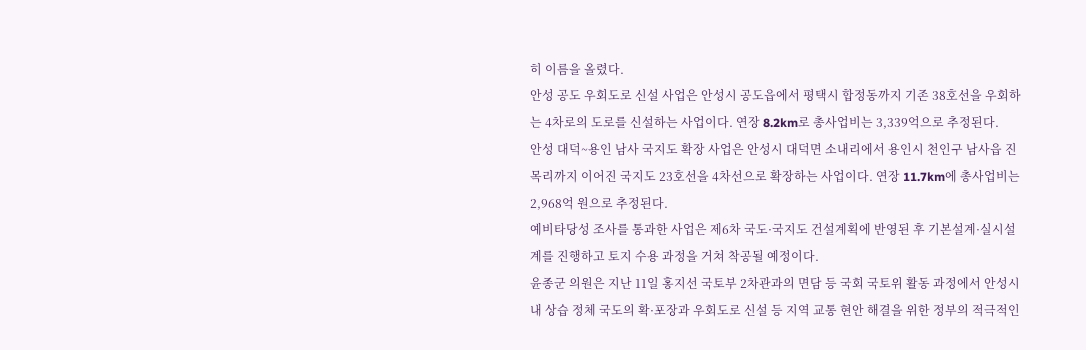히 이름을 올렸다.
안성 공도 우회도로 신설 사업은 안성시 공도읍에서 평택시 합정동까지 기존 38호선을 우회하는 4차로의 도로를 신설하는 사업이다. 연장 8.2km로 총사업비는 3,339억으로 추정된다.
안성 대덕~용인 남사 국지도 확장 사업은 안성시 대덕면 소내리에서 용인시 천인구 남사읍 진목리까지 이어진 국지도 23호선을 4차선으로 확장하는 사업이다. 연장 11.7km에 총사업비는 2,968억 원으로 추정된다.
예비타당성 조사를 통과한 사업은 제6차 국도·국지도 건설계획에 반영된 후 기본설계·실시설계를 진행하고 토지 수용 과정을 거쳐 착공될 예정이다.
윤종군 의원은 지난 11일 홍지선 국토부 2차관과의 면담 등 국회 국토위 활동 과정에서 안성시 내 상습 정체 국도의 확·포장과 우회도로 신설 등 지역 교통 현안 해결을 위한 정부의 적극적인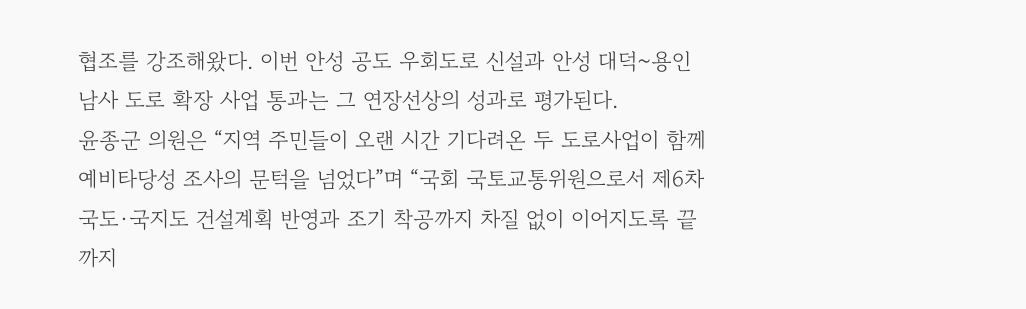협조를 강조해왔다. 이번 안성 공도 우회도로 신설과 안성 대덕~용인 남사 도로 확장 사업 통과는 그 연장선상의 성과로 평가된다.
윤종군 의원은 “지역 주민들이 오랜 시간 기다려온 두 도로사업이 함께 예비타당성 조사의 문턱을 넘었다”며 “국회 국토교통위원으로서 제6차 국도·국지도 건설계획 반영과 조기 착공까지 차질 없이 이어지도록 끝까지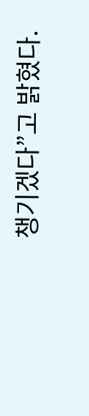챙기겠다”고 밝혔다.